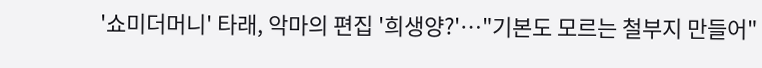'쇼미더머니' 타래, 악마의 편집 '희생양?'…"기본도 모르는 철부지 만들어"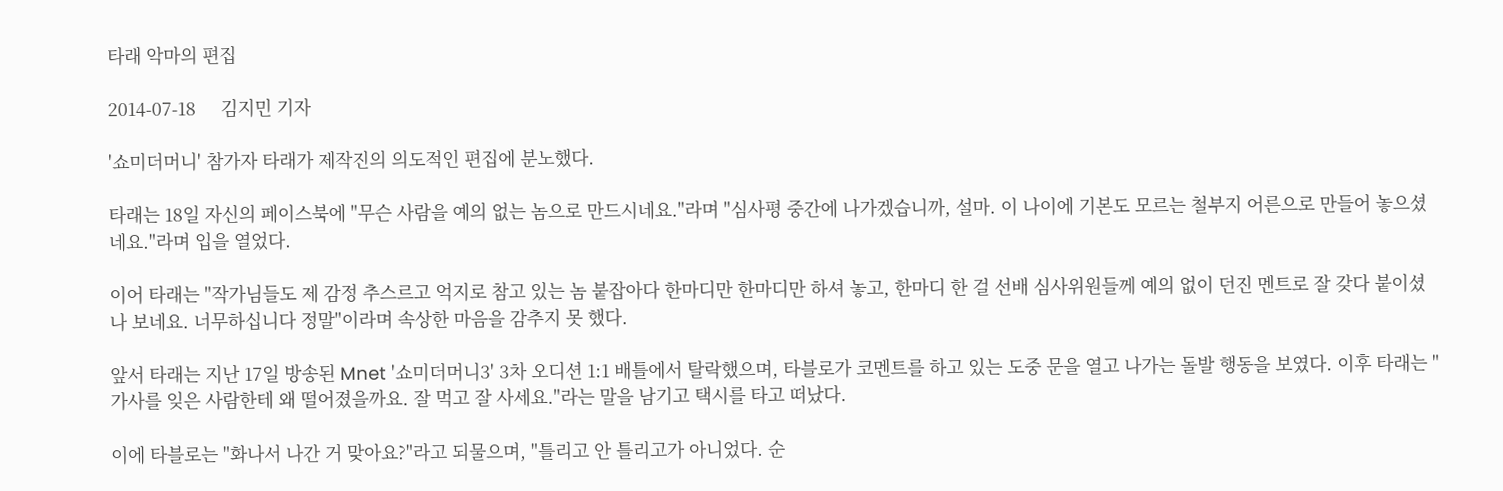타래 악마의 편집

2014-07-18     김지민 기자

'쇼미더머니' 참가자 타래가 제작진의 의도적인 편집에 분노했다.

타래는 18일 자신의 페이스북에 "무슨 사람을 예의 없는 놈으로 만드시네요."라며 "심사평 중간에 나가겠습니까, 설마. 이 나이에 기본도 모르는 철부지 어른으로 만들어 놓으셨네요."라며 입을 열었다.

이어 타래는 "작가님들도 제 감정 추스르고 억지로 참고 있는 놈 붙잡아다 한마디만 한마디만 하셔 놓고, 한마디 한 걸 선배 심사위원들께 예의 없이 던진 멘트로 잘 갖다 붙이셨나 보네요. 너무하십니다 정말"이라며 속상한 마음을 감추지 못 했다.

앞서 타래는 지난 17일 방송된 Mnet '쇼미더머니3' 3차 오디션 1:1 배틀에서 탈락했으며, 타블로가 코멘트를 하고 있는 도중 문을 열고 나가는 돌발 행동을 보였다. 이후 타래는 "가사를 잊은 사람한테 왜 떨어졌을까요. 잘 먹고 잘 사세요."라는 말을 남기고 택시를 타고 떠났다.

이에 타블로는 "화나서 나간 거 맞아요?"라고 되물으며, "틀리고 안 틀리고가 아니었다. 순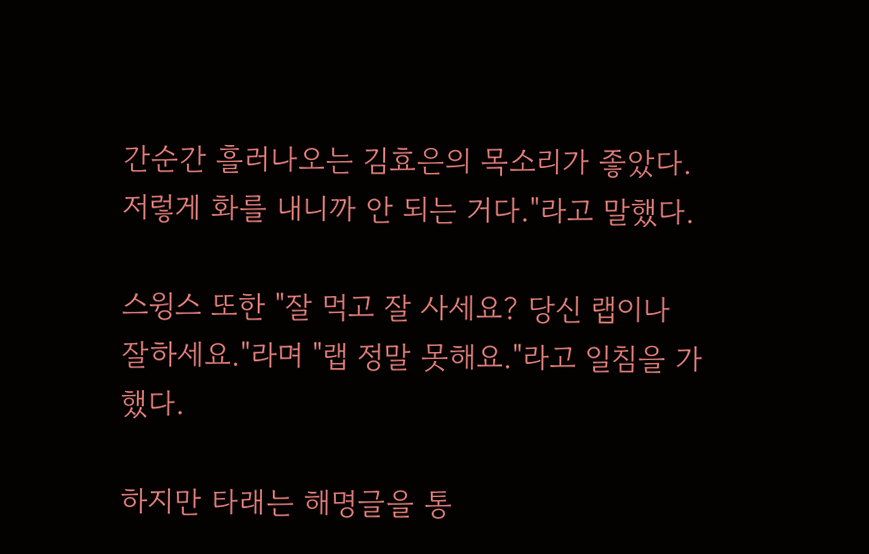간순간 흘러나오는 김효은의 목소리가 좋았다. 저렇게 화를 내니까 안 되는 거다."라고 말했다.

스윙스 또한 "잘 먹고 잘 사세요? 당신 랩이나 잘하세요."라며 "랩 정말 못해요."라고 일침을 가했다.

하지만 타래는 해명글을 통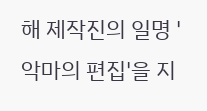해 제작진의 일명 '악마의 편집'을 지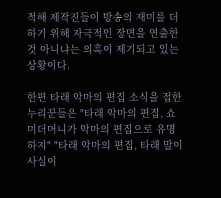적해 제작진들이 방송의 재미를 더하기 위해 자극적인 장면을 연출한 것 아니냐는 의혹이 제기되고 있는 상황이다.

한편 타래 악마의 편집 소식을 접한 누리꾼들은 "타래 악마의 편집, 쇼미더머니가 악마의 편집으로 유명하지" "타래 악마의 편집, 타래 말이 사실이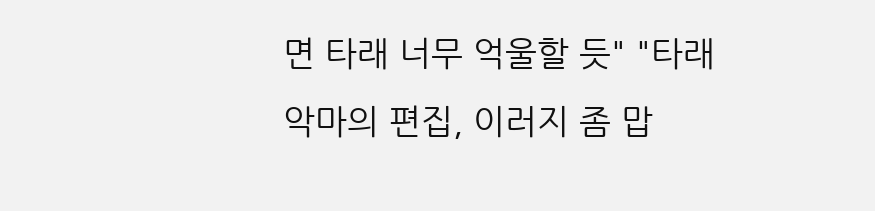면 타래 너무 억울할 듯" "타래 악마의 편집, 이러지 좀 맙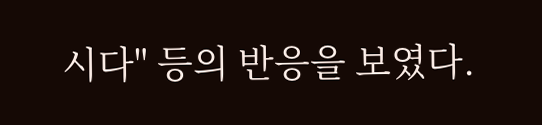시다" 등의 반응을 보였다.